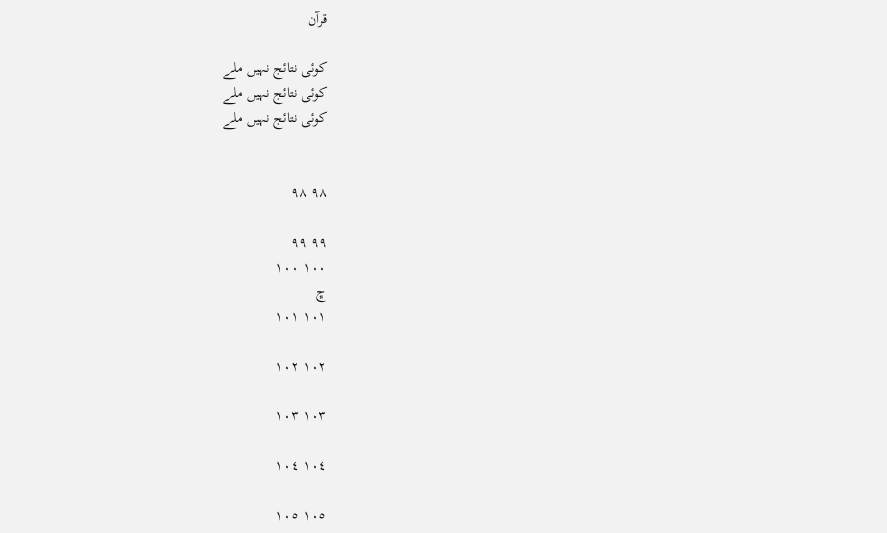قرآن

کوئی نتائج نہیں ملے
کوئی نتائج نہیں ملے
کوئی نتائج نہیں ملے


٩٨ ٩٨

٩٩ ٩٩
١٠٠ ١٠٠
ڇ
١٠١ ١٠١

١٠٢ ١٠٢

١٠٣ ١٠٣

١٠٤ ١٠٤

١٠٥ ١٠٥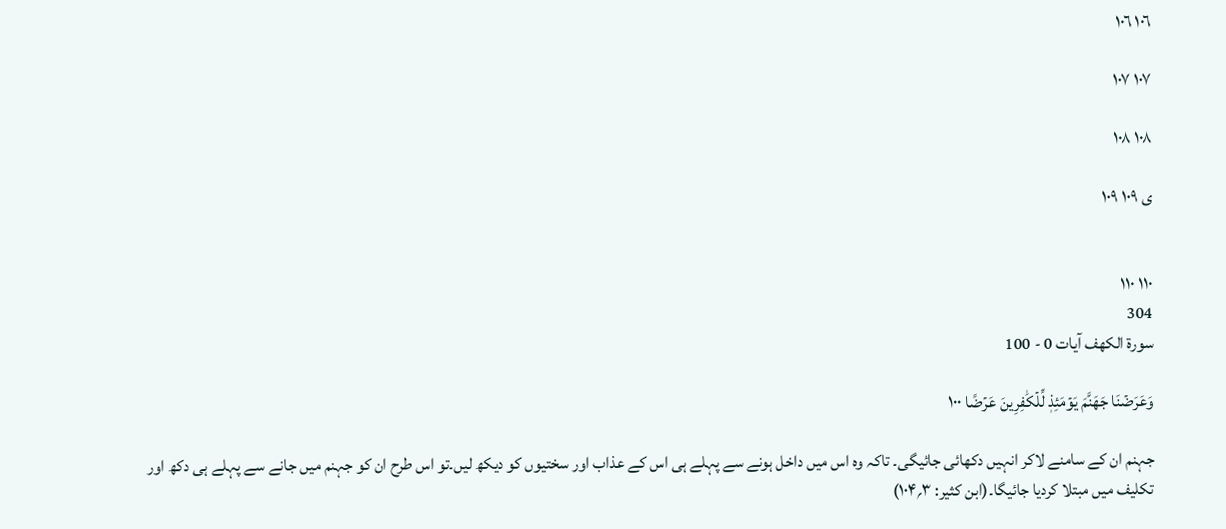١٠٦ ١٠٦

١٠٧ ١٠٧

١٠٨ ١٠٨

ی ١٠٩ ١٠٩


١١٠ ١١٠
304
سورۃ الكهف آیات 0 - 100

وَعَرَضۡنَا جَهَنَّمَ يَوۡمَئِذٖ لِّلۡكَٰفِرِينَ عَرۡضًا ١٠٠

جہنم ان کے سامنے لاکر انہیں دکھائی جائیگی۔ تاکہ وہ اس میں داخل ہونے سے پہلے ہی اس کے عذاب اور سختیوں کو دیکھ لیں۔تو اس طرح ان کو جہنم میں جانے سے پہلے ہی دکھ اور تکلیف میں مبتلا کردیا جائیگا۔(ابن کثیر: ۳؍۱۰۴)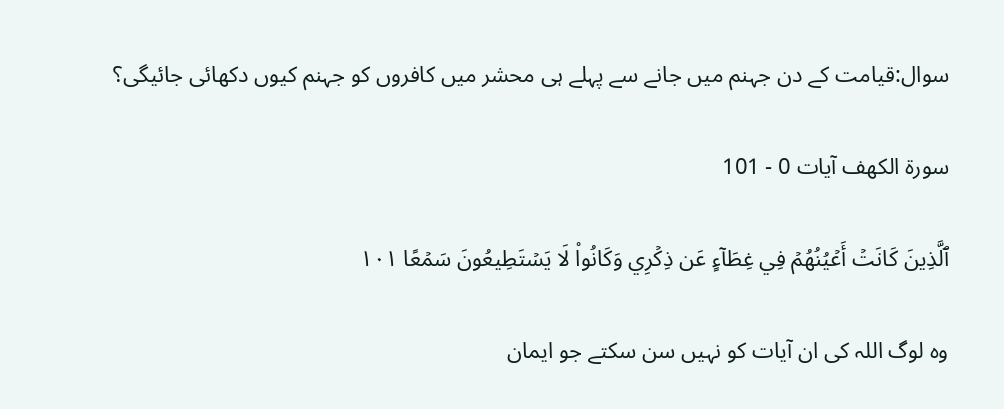سوال:قیامت کے دن جہنم میں جانے سے پہلے ہی محشر میں کافروں کو جہنم کیوں دکھائی جائیگی؟

سورۃ الكهف آیات 0 - 101

ٱلَّذِينَ كَانَتۡ أَعۡيُنُهُمۡ فِي غِطَآءٍ عَن ذِكۡرِي وَكَانُواْ لَا يَسۡتَطِيعُونَ سَمۡعًا ١٠١

وہ لوگ اللہ کی ان آیات کو نہیں سن سکتے جو ایمان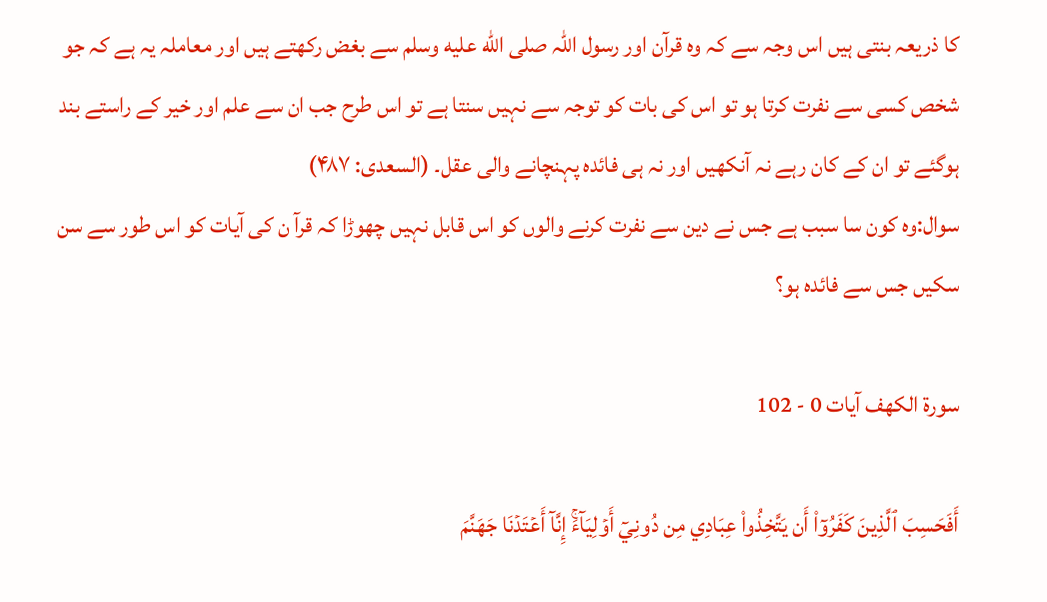کا ذریعہ بنتی ہیں اس وجہ سے کہ وہ قرآن اور رسول اللہ صلى الله عليه وسلم سے بغض رکھتے ہیں اور معاملہ یہ ہے کہ جو شخص کسی سے نفرت کرتا ہو تو اس کی بات کو توجہ سے نہیں سنتا ہے تو اس طرح جب ان سے علم اور خیر کے راستے بند ہوگئے تو ان کے کان رہے نہ آنکھیں اور نہ ہی فائدہ پہنچانے والی عقل۔ (السعدی: ۴۸۷)
سوال:وہ کون سا سبب ہے جس نے دین سے نفرت کرنے والوں کو اس قابل نہیں چھوڑا کہ قرآ ن کی آیات کو اس طور سے سن سکیں جس سے فائدہ ہو؟

سورۃ الكهف آیات 0 - 102

أَفَحَسِبَ ٱلَّذِينَ كَفَرُوٓاْ أَن يَتَّخِذُواْ عِبَادِي مِن دُونِيٓ أَوۡلِيَآءَۚ إِنَّآ أَعۡتَدۡنَا جَهَنَّمَ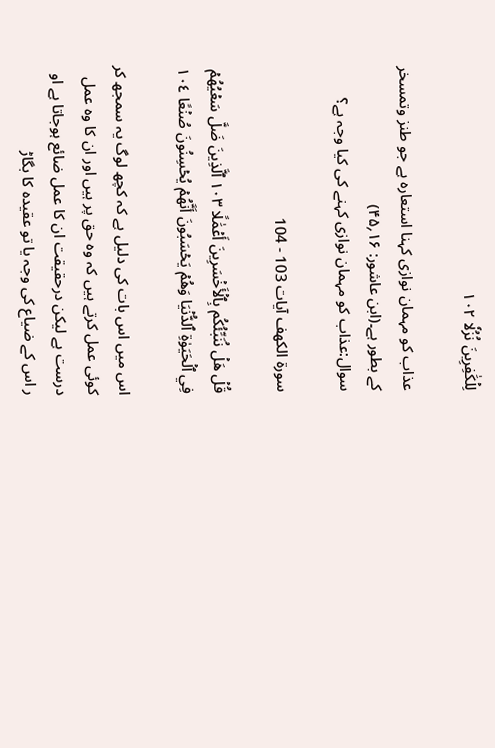لِلۡكَٰفِرِينَ نُزُلٗا ١٠٢

عذاب کو مہمان نوازی کہنا استعارہ ہے جو طنز وتمسخر کے بطور ہے۔(ابن عاشور: ۱۶؍۴۵)
سوال:عذاب کو مہمان نوازی کہنے کی کیا وجہ ہے؟

سورۃ الكهف آیات 103 - 104

قُلۡ هَلۡ نُنَبِّئُكُم بِٱلۡأَخۡسَرِينَ أَعۡمَٰلًا ١٠٣ ٱلَّذِينَ ضَلَّ سَعۡيُهُمۡ فِي ٱلۡحَيَوٰةِ ٱلدُّنۡيَا وَهُمۡ يَحۡسَبُونَ أَنَّهُمۡ يُحۡسِنُونَ صُنۡعًا ١٠٤

اس میں اس بات کی دلیل ہے کہ کچھ لوگ یہ سمجھ کر کوئی عمل کرتے ہیں کہ وہ حق پر ہیں اور ان کا وہ عمل درست ہے لیکن درحقیقت ان کا عمل ضائع ہوجاتا ہے او ر اس کے ضیاع کی وجہ یا تو عقیدہ کا بگاڑ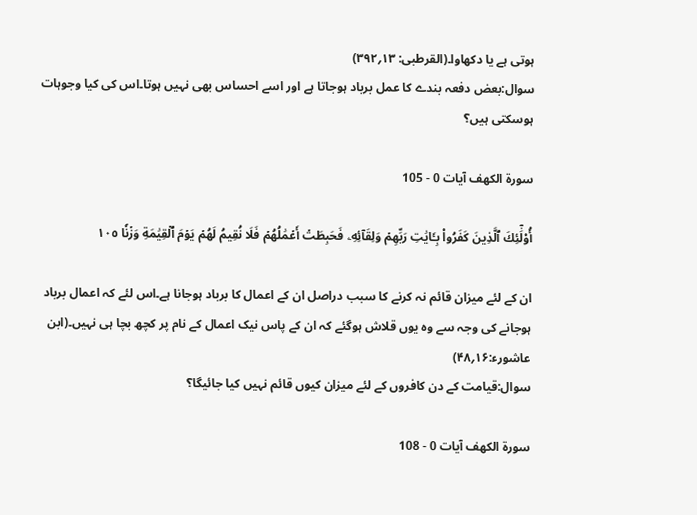ہوتی ہے یا دکھاوا۔(القرطبی: ۱۳؍۳۹۲)
سوال:بعض دفعہ بندے کا عمل برباد ہوجاتا ہے اور اسے احساس بھی نہیں ہوتا۔اس کی کیا وجوہات ہوسکتی ہیں؟

سورۃ الكهف آیات 0 - 105

أُوْلَٰٓئِكَ ٱلَّذِينَ كَفَرُواْ بِـَٔايَٰتِ رَبِّهِمۡ وَلِقَآئِهِۦ فَحَبِطَتۡ أَعۡمَٰلُهُمۡ فَلَا نُقِيمُ لَهُمۡ يَوۡمَ ٱلۡقِيَٰمَةِ وَزۡنٗا ١٠٥

ان کے لئے میزان قائم نہ کرنے کا سبب دراصل ان کے اعمال کا برباد ہوجانا ہے۔اس لئے کہ اعمال برباد ہوجانے کی وجہ سے وہ یوں قلاش ہوگئے کہ ان کے پاس نیک اعمال کے نام پر کچھ بچا ہی نہیں۔(ابن عاشورء:۱۶؍۴۸)
سوال:قیامت کے دن کافروں کے لئے میزان کیوں قائم نہیں کیا جائیگا؟

سورۃ الكهف آیات 0 - 108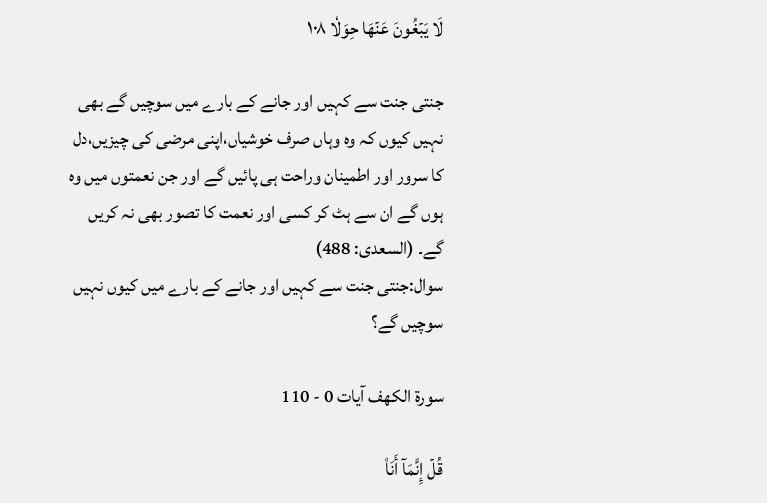لَا يَبۡغُونَ عَنۡهَا حِوَلٗا ١٠٨

جنتی جنت سے کہیں اور جانے کے بارے میں سوچیں گے بھی نہیں کیوں کہ وہ وہاں صرف خوشیاں،اپنی مرضی کی چیزیں،دل کا سرور اور اطمینان وراحت ہی پائیں گے اور جن نعمتوں میں وہ ہوں گے ان سے ہٹ کر کسی اور نعمت کا تصور بھی نہ کریں گے۔ (السعدی: 488)
سوال:جنتی جنت سے کہیں اور جانے کے بارے میں کیوں نہیں سوچیں گے؟

سورۃ الكهف آیات 0 - 110

قُلۡ إِنَّمَآ أَنَا۠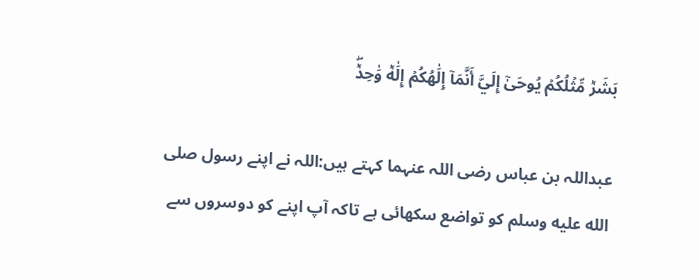بَشَرٞ مِّثۡلُكُمۡ يُوحَىٰٓ إِلَيَّ أَنَّمَآ إِلَٰهُكُمۡ إِلَٰهٞ وَٰحِدٞۖ

عبداللہ بن عباس رضی اللہ عنہما کہتے ہیں:اللہ نے اپنے رسول صلى الله عليه وسلم کو تواضع سکھائی ہے تاکہ آپ اپنے کو دوسروں سے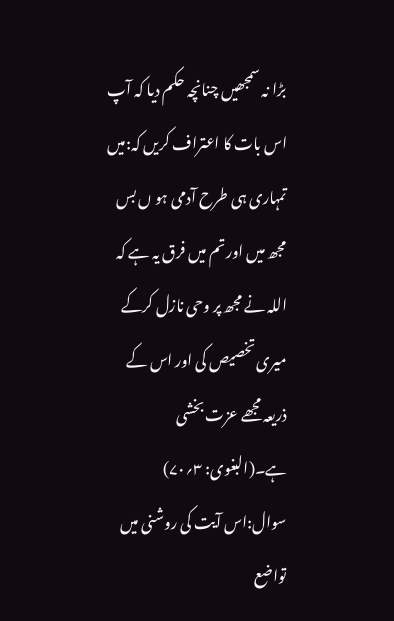بڑا نہ سمجھیں چنانچہ حکم دیا کہ آپ اس بات کا اعتراف کریں کہ:میں تمہاری ہی طرح آدمی ہو ں بس مجھ میں اور تم میں فرق یہ ہے کہ اللہ نے مجھ پر وحی نازل کرکے میری تخصیص کی اور اس کے ذریعہ مجھے عزت بخشی ہے۔(البغوی: ۳؍۷۰)
سوال:اس آیت کی روشنی میں تواضع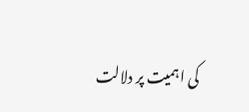کی اہمیت پر دلالت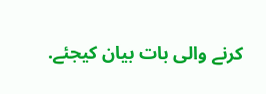کرنے والی بات بیان کیجئے.